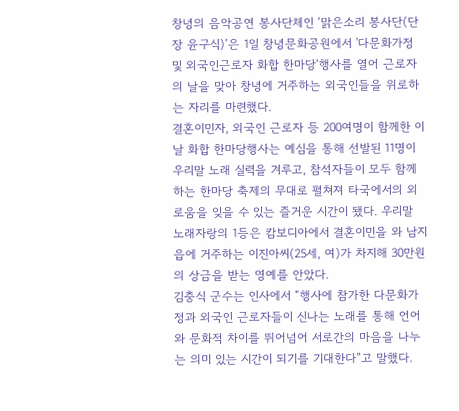창녕의 음악공연 봉사단체인 ‘맑은소리 봉사단(단장 윤구식)’은 1일 창녕문화공원에서 '다문화가정 및 외국인근로자 화합 한마당‘행사를 열어 근로자의 날을 맞아 창녕에 거주하는 외국인들을 위로하는 자리를 마련했다.
결혼이민자, 외국인 근로자 등 200여명이 함께한 이날 화합 한마당행사는 예심을 통해 선발된 11명이 우리말 노래 실력을 겨루고, 참석자들이 모두 함께하는 한마당 축제의 무대로 펼쳐져 타국에서의 외로움을 잊을 수 있는 즐거운 시간이 됐다. 우리말 노래자랑의 1등은 캄보디아에서 결혼이민을 와 남지읍에 거주하는 이진아씨(25세, 여)가 차지해 30만원의 상금을 받는 영예를 안았다.
김충식 군수는 인사에서 “행사에 참가한 다문화가정과 외국인 근로자들이 신나는 노래를 통해 언어와 문화적 차이를 뛰어넘어 서로간의 마음을 나누는 의미 있는 시간이 되기를 기대한다”고 말했다.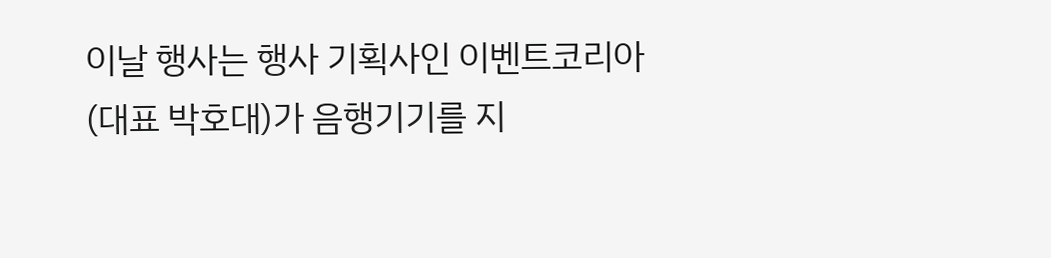이날 행사는 행사 기획사인 이벤트코리아(대표 박호대)가 음행기기를 지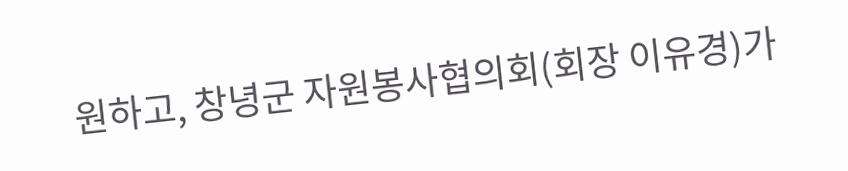원하고, 창녕군 자원봉사협의회(회장 이유경)가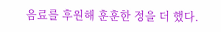음료를 후원해 훈훈한 정을 더 했다.